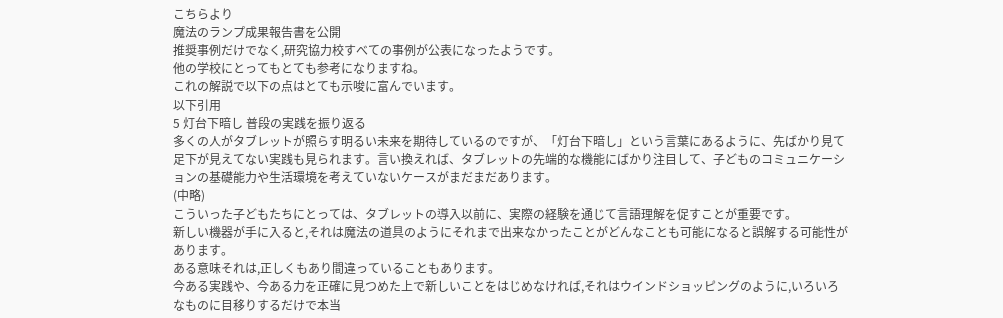こちらより
魔法のランプ成果報告書を公開
推奨事例だけでなく,研究協力校すべての事例が公表になったようです。
他の学校にとってもとても参考になりますね。
これの解説で以下の点はとても示唆に富んでいます。
以下引用
5 灯台下暗し 普段の実践を振り返る
多くの人がタブレットが照らす明るい未来を期待しているのですが、「灯台下暗し」という言葉にあるように、先ばかり見て足下が見えてない実践も見られます。言い換えれば、タブレットの先端的な機能にばかり注目して、子どものコミュニケーションの基礎能力や生活環境を考えていないケースがまだまだあります。
(中略)
こういった子どもたちにとっては、タブレットの導入以前に、実際の経験を通じて言語理解を促すことが重要です。
新しい機器が手に入ると,それは魔法の道具のようにそれまで出来なかったことがどんなことも可能になると誤解する可能性があります。
ある意味それは,正しくもあり間違っていることもあります。
今ある実践や、今ある力を正確に見つめた上で新しいことをはじめなければ,それはウインドショッピングのように,いろいろなものに目移りするだけで本当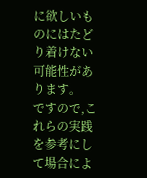に欲しいものにはたどり着けない可能性があります。
ですので,これらの実践を参考にして場合によ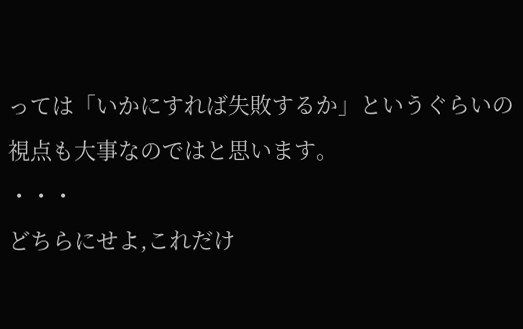っては「いかにすれば失敗するか」というぐらいの視点も大事なのではと思います。
・・・
どちらにせよ,これだけ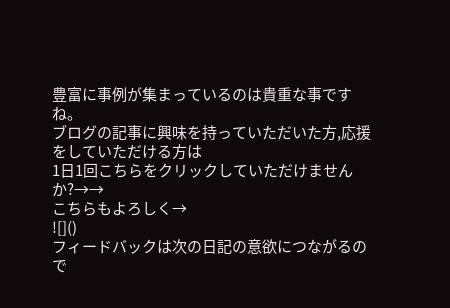豊富に事例が集まっているのは貴重な事ですね。
ブログの記事に興味を持っていただいた方,応援をしていただける方は
1日1回こちらをクリックしていただけませんか?→→
こちらもよろしく→
![]()
フィードバックは次の日記の意欲につながるので